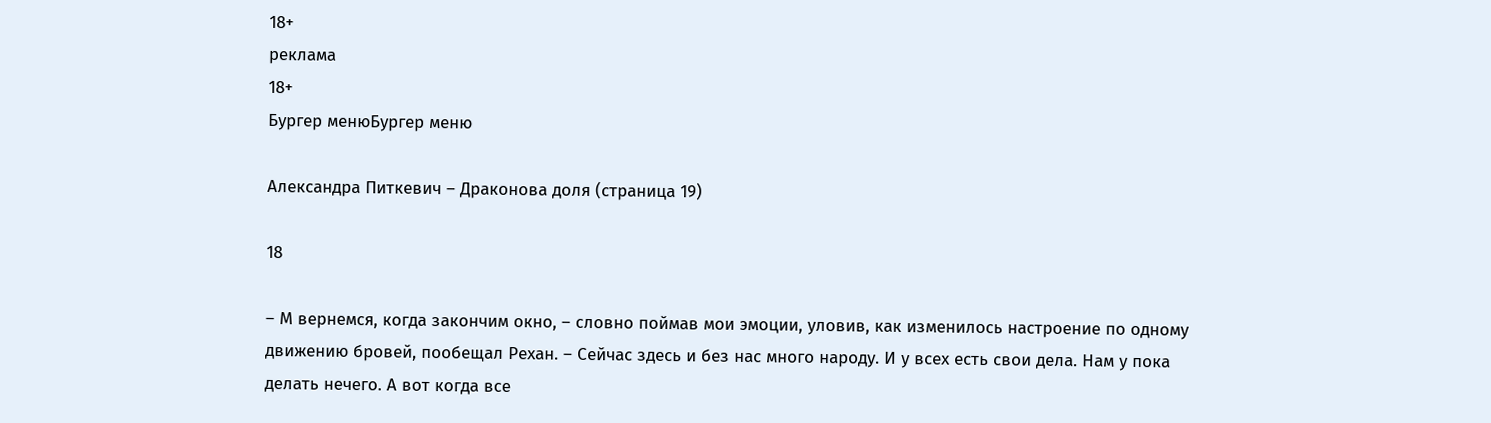18+
реклама
18+
Бургер менюБургер меню

Александра Питкевич – Драконова доля (страница 19)

18

– М вернемся, когда закончим окно, – словно поймав мои эмоции, уловив, как изменилось настроение по одному движению бровей, пообещал Рехан. – Сейчас здесь и без нас много народу. И у всех есть свои дела. Нам у пока делать нечего. А вот когда все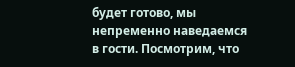будет готово, мы непременно наведаемся в гости. Посмотрим, что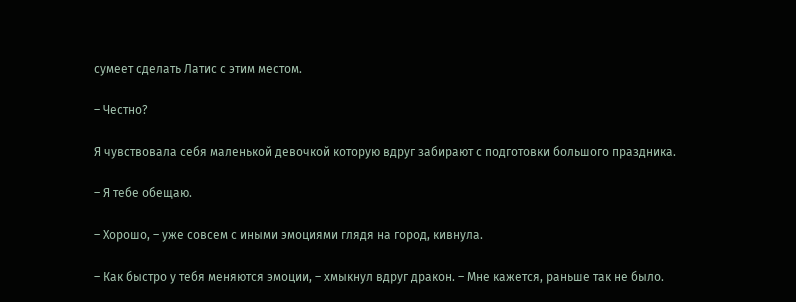сумеет сделать Латис с этим местом.

– Честно?

Я чувствовала себя маленькой девочкой которую вдруг забирают с подготовки большого праздника.

– Я тебе обещаю.

– Хорошо, – уже совсем с иными эмоциями глядя на город, кивнула.

– Как быстро у тебя меняются эмоции, – хмыкнул вдруг дракон. – Мне кажется, раньше так не было.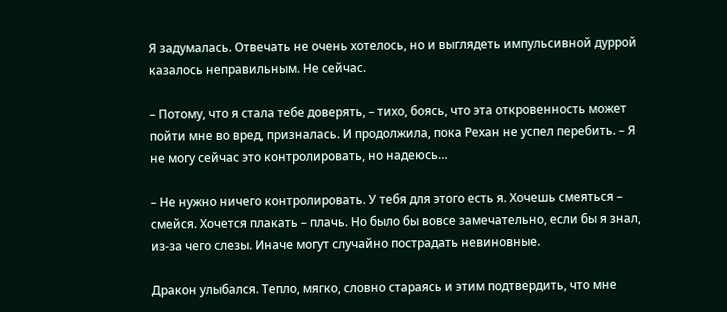Я задумалась. Отвечать не очень хотелось, но и выглядеть импульсивной дуррой казалось неправильным. Не сейчас.

– Потому, что я стала тебе доверять, – тихо, боясь, что эта откровенность может пойти мне во вред, призналась. И продолжила, пока Рехан не успел перебить. – Я не могу сейчас это контролировать, но надеюсь…

– Не нужно ничего контролировать. У тебя для этого есть я. Хочешь смеяться – смейся. Хочется плакать – плачь. Но было бы вовсе замечательно, если бы я знал, из-за чего слезы. Иначе могут случайно пострадать невиновные.

Дракон улыбался. Тепло, мягко, словно стараясь и этим подтвердить, что мне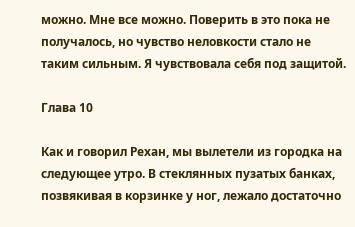можно. Мне все можно. Поверить в это пока не получалось, но чувство неловкости стало не таким сильным. Я чувствовала себя под защитой.

Глава 10

Как и говорил Рехан, мы вылетели из городка на следующее утро. В стеклянных пузатых банках, позвякивая в корзинке у ног, лежало достаточно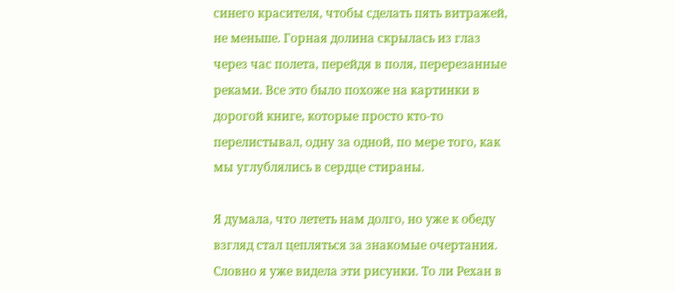синего красителя, чтобы сделать пять витражей, не меньше. Горная долина скрылась из глаз через час полета, перейдя в поля, перерезанные реками. Все это было похоже на картинки в дорогой книге, которые просто кто-то перелистывал, одну за одной, по мере того, как мы углублялись в сердце стираны.

Я думала, что лететь нам долго, но уже к обеду взгляд стал цепляться за знакомые очертания. Словно я уже видела эти рисунки. То ли Рехан в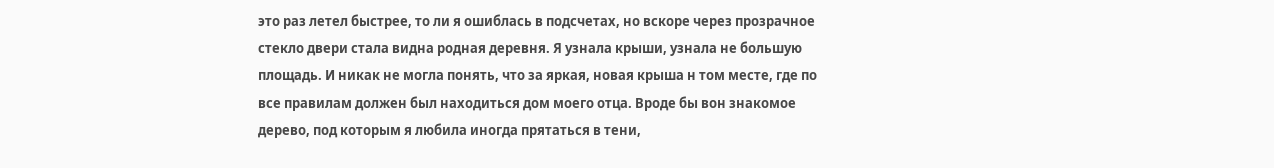это раз летел быстрее, то ли я ошиблась в подсчетах, но вскоре через прозрачное стекло двери стала видна родная деревня. Я узнала крыши, узнала не большую площадь. И никак не могла понять, что за яркая, новая крыша н том месте, где по все правилам должен был находиться дом моего отца. Вроде бы вон знакомое дерево, под которым я любила иногда прятаться в тени,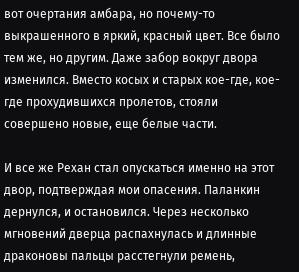вот очертания амбара, но почему-то выкрашенного в яркий, красный цвет. Все было тем же, но другим. Даже забор вокруг двора изменился. Вместо косых и старых кое-где, кое-где прохудившихся пролетов, стояли совершено новые, еще белые части.

И все же Рехан стал опускаться именно на этот двор, подтверждая мои опасения. Паланкин дернулся, и остановился. Через несколько мгновений дверца распахнулась и длинные драконовы пальцы расстегнули ремень,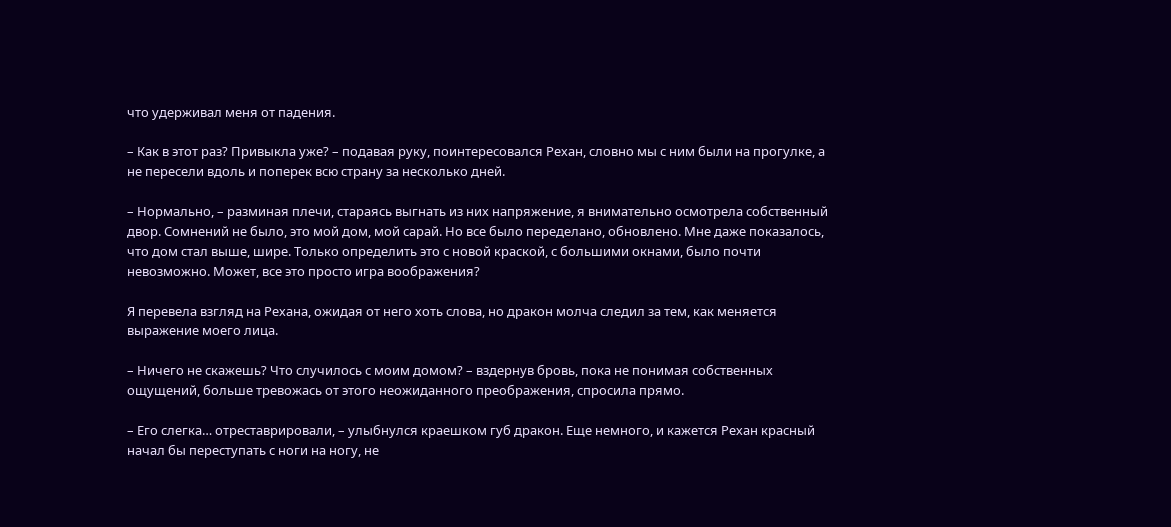что удерживал меня от падения.

– Как в этот раз? Привыкла уже? – подавая руку, поинтересовался Рехан, словно мы с ним были на прогулке, а не пересели вдоль и поперек всю страну за несколько дней.

– Нормально, – разминая плечи, стараясь выгнать из них напряжение, я внимательно осмотрела собственный двор. Сомнений не было, это мой дом, мой сарай. Но все было переделано, обновлено. Мне даже показалось, что дом стал выше, шире. Только определить это с новой краской, с большими окнами, было почти невозможно. Может, все это просто игра воображения?

Я перевела взгляд на Рехана, ожидая от него хоть слова, но дракон молча следил за тем, как меняется выражение моего лица.

– Ничего не скажешь? Что случилось с моим домом? – вздернув бровь, пока не понимая собственных ощущений, больше тревожась от этого неожиданного преображения, спросила прямо.

– Его слегка… отреставрировали, – улыбнулся краешком губ дракон. Еще немного, и кажется Рехан красный начал бы переступать с ноги на ногу, не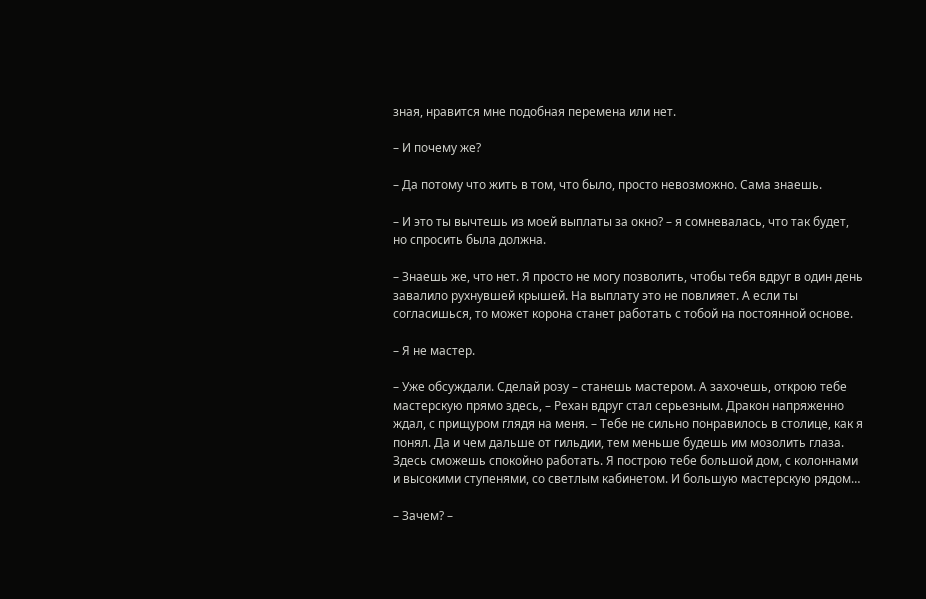зная, нравится мне подобная перемена или нет.

– И почему же?

– Да потому что жить в том, что было, просто невозможно. Сама знаешь.

– И это ты вычтешь из моей выплаты за окно? – я сомневалась, что так будет, но спросить была должна.

– Знаешь же, что нет. Я просто не могу позволить, чтобы тебя вдруг в один день завалило рухнувшей крышей. На выплату это не повлияет. А если ты согласишься, то может корона станет работать с тобой на постоянной основе.

– Я не мастер.

– Уже обсуждали. Сделай розу – станешь мастером. А захочешь, открою тебе мастерскую прямо здесь, – Рехан вдруг стал серьезным. Дракон напряженно ждал, с прищуром глядя на меня. – Тебе не сильно понравилось в столице, как я понял. Да и чем дальше от гильдии, тем меньше будешь им мозолить глаза. Здесь сможешь спокойно работать. Я построю тебе большой дом, с колоннами и высокими ступенями, со светлым кабинетом. И большую мастерскую рядом…

– Зачем? –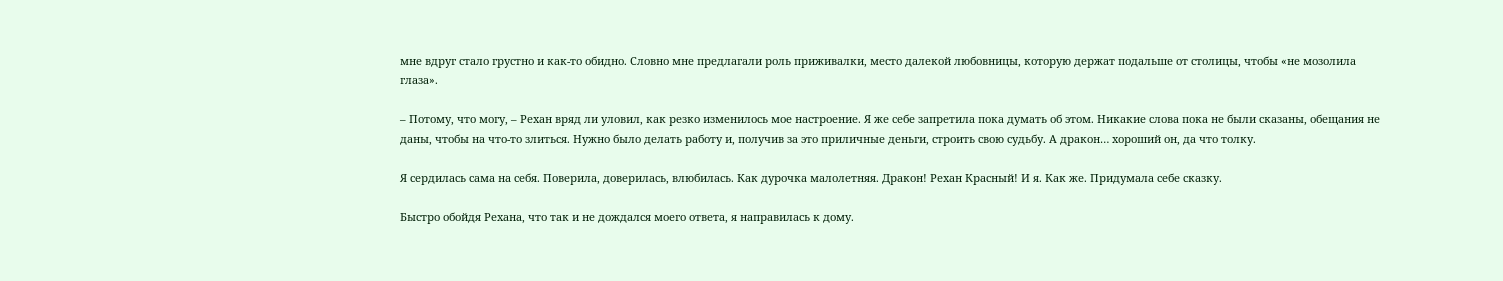мне вдруг стало грустно и как-то обидно. Словно мне предлагали роль приживалки, место далекой любовницы, которую держат подальше от столицы, чтобы «не мозолила глаза».

– Потому, что могу, – Рехан вряд ли уловил, как резко изменилось мое настроение. Я же себе запретила пока думать об этом. Никакие слова пока не были сказаны, обещания не даны, чтобы на что-то злиться. Нужно было делать работу и, получив за это приличные деньги, строить свою судьбу. А дракон… хороший он, да что толку.

Я сердилась сама на себя. Поверила, доверилась, влюбилась. Как дурочка малолетняя. Дракон! Рехан Красный! И я. Как же. Придумала себе сказку.

Быстро обойдя Рехана, что так и не дождался моего ответа, я направилась к дому.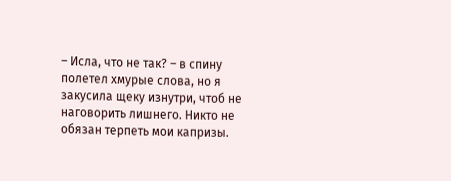– Исла, что не так? – в спину полетел хмурые слова, но я закусила щеку изнутри, чтоб не наговорить лишнего. Никто не обязан терпеть мои капризы.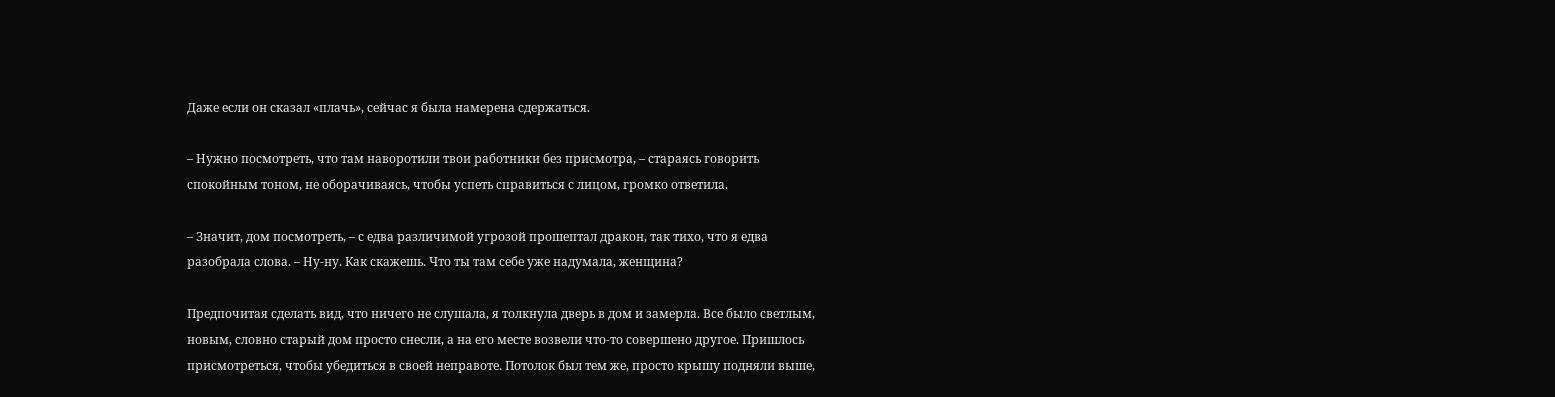Даже если он сказал «плачь», сейчас я была намерена сдержаться.

– Нужно посмотреть, что там наворотили твои работники без присмотра, – стараясь говорить спокойным тоном, не оборачиваясь, чтобы успеть справиться с лицом, громко ответила.

– Значит, дом посмотреть, – с едва различимой угрозой прошептал дракон, так тихо, что я едва разобрала слова. – Ну-ну. Как скажешь. Что ты там себе уже надумала, женщина?

Предпочитая сделать вид, что ничего не слушала, я толкнула дверь в дом и замерла. Все было светлым, новым, словно старый дом просто снесли, а на его месте возвели что-то совершено другое. Пришлось присмотреться, чтобы убедиться в своей неправоте. Потолок был тем же, просто крышу подняли выше,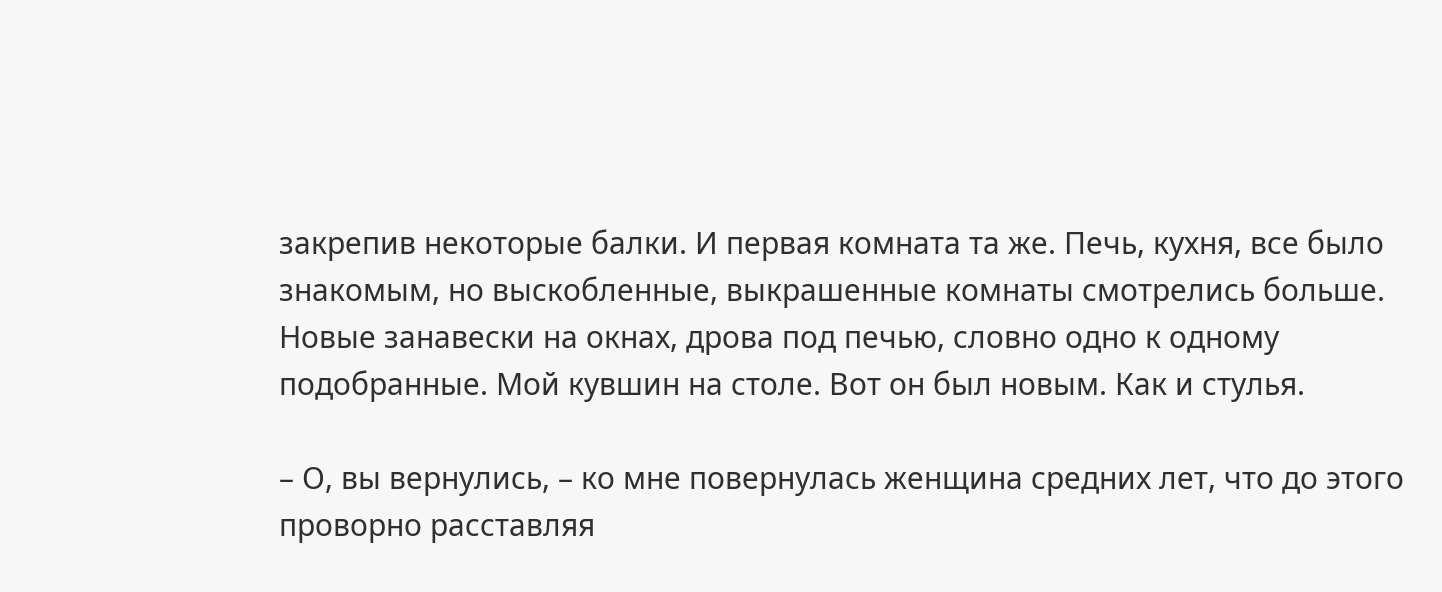закрепив некоторые балки. И первая комната та же. Печь, кухня, все было знакомым, но выскобленные, выкрашенные комнаты смотрелись больше. Новые занавески на окнах, дрова под печью, словно одно к одному подобранные. Мой кувшин на столе. Вот он был новым. Как и стулья.

– О, вы вернулись, – ко мне повернулась женщина средних лет, что до этого проворно расставляя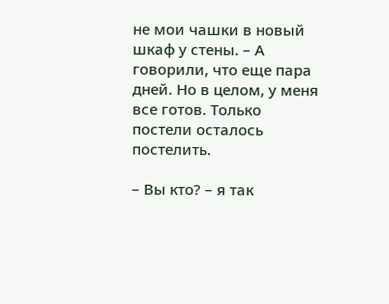не мои чашки в новый шкаф у стены. – А говорили, что еще пара дней. Но в целом, у меня все готов. Только постели осталось постелить.

– Вы кто? – я так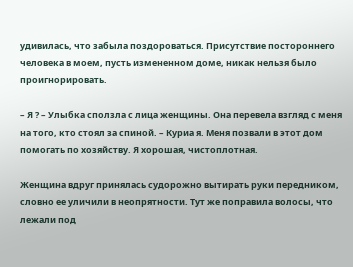удивилась, что забыла поздороваться. Присутствие постороннего человека в моем, пусть измененном доме, никак нельзя было проигнорировать.

– Я ? – Улыбка сползла с лица женщины. Она перевела взгляд с меня на того, кто стоял за спиной. – Куриа я. Меня позвали в этот дом помогать по хозяйству. Я хорошая, чистоплотная.

Женщина вдруг принялась судорожно вытирать руки передником, словно ее уличили в неопрятности. Тут же поправила волосы, что лежали под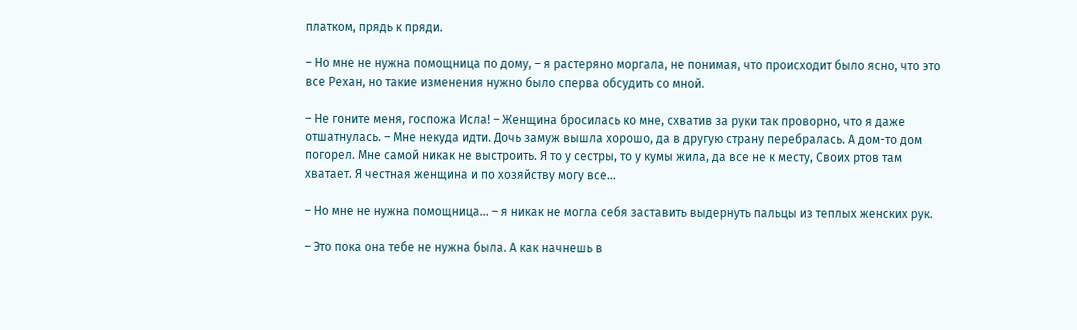платком, прядь к пряди.

– Но мне не нужна помощница по дому, – я растеряно моргала, не понимая, что происходит было ясно, что это все Рехан, но такие изменения нужно было сперва обсудить со мной.

– Не гоните меня, госпожа Исла! – Женщина бросилась ко мне, схватив за руки так проворно, что я даже отшатнулась. – Мне некуда идти. Дочь замуж вышла хорошо, да в другую страну перебралась. А дом-то дом погорел. Мне самой никак не выстроить. Я то у сестры, то у кумы жила, да все не к месту, Своих ртов там хватает. Я честная женщина и по хозяйству могу все...

– Но мне не нужна помощница… – я никак не могла себя заставить выдернуть пальцы из теплых женских рук.

– Это пока она тебе не нужна была. А как начнешь в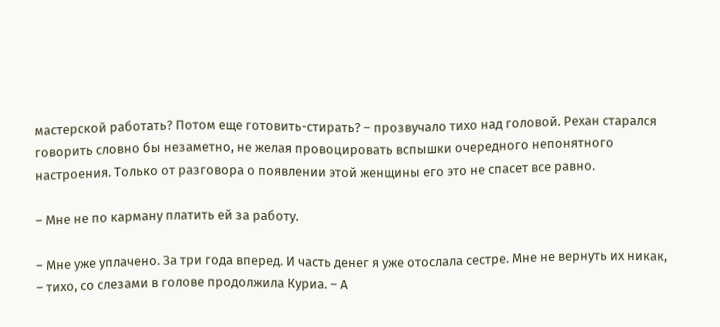мастерской работать? Потом еще готовить-стирать? – прозвучало тихо над головой. Рехан старался говорить словно бы незаметно, не желая провоцировать вспышки очередного непонятного настроения. Только от разговора о появлении этой женщины его это не спасет все равно.

– Мне не по карману платить ей за работу.

– Мне уже уплачено. За три года вперед. И часть денег я уже отослала сестре. Мне не вернуть их никак, – тихо, со слезами в голове продолжила Куриа. – А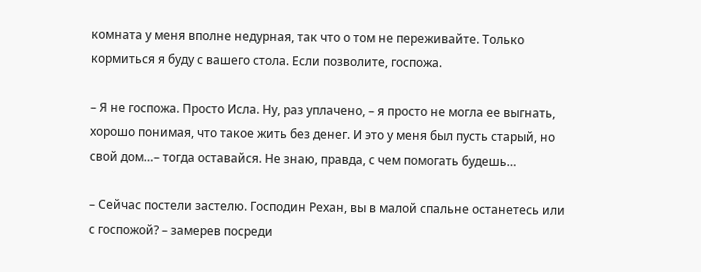комната у меня вполне недурная, так что о том не переживайте. Только кормиться я буду с вашего стола. Если позволите, госпожа.

– Я не госпожа. Просто Исла. Ну, раз уплачено, – я просто не могла ее выгнать, хорошо понимая, что такое жить без денег. И это у меня был пусть старый, но свой дом…– тогда оставайся. Не знаю, правда, с чем помогать будешь…

– Сейчас постели застелю. Господин Рехан, вы в малой спальне останетесь или с госпожой? – замерев посреди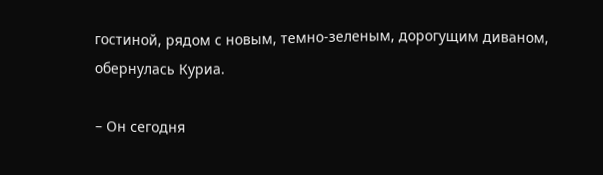гостиной, рядом с новым, темно-зеленым, дорогущим диваном, обернулась Куриа.

– Он сегодня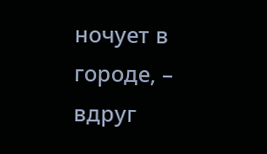ночует в городе, – вдруг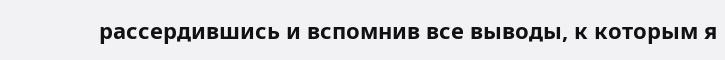рассердившись и вспомнив все выводы, к которым я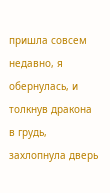пришла совсем недавно, я обернулась, и толкнув дракона в грудь, захлопнула дверь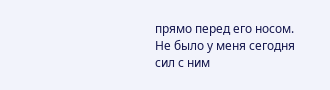прямо перед его носом. Не было у меня сегодня сил с ним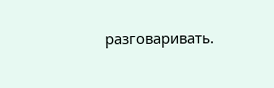разговаривать.